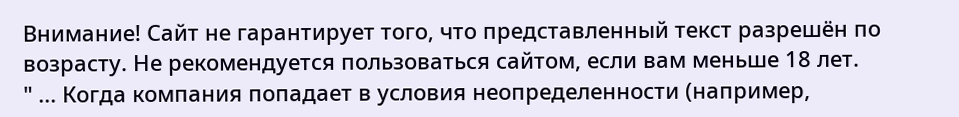Внимание! Сайт не гарантирует того, что представленный текст разрешён по возрасту. Не рекомендуется пользоваться сайтом, если вам меньше 18 лет.
" ... Когда компания попадает в условия неопределенности (например,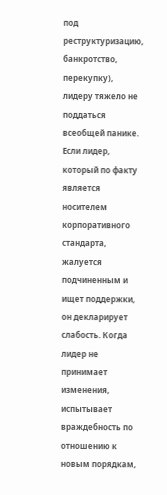под реструктуризацию, банкротство, перекупку), лидеру тяжело не поддаться всеобщей панике. Если лидер, который по факту является носителем корпоративного стандарта, жалуется подчиненным и ищет поддержки, он декларирует слабость. Когда лидер не принимает изменения, испытывает враждебность по отношению к новым порядкам,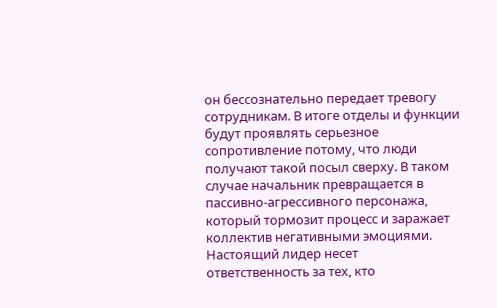он бессознательно передает тревогу сотрудникам. В итоге отделы и функции будут проявлять серьезное сопротивление потому, что люди получают такой посыл сверху. В таком случае начальник превращается в пассивно-агрессивного персонажа, который тормозит процесс и заражает коллектив негативными эмоциями. Настоящий лидер несет ответственность за тех, кто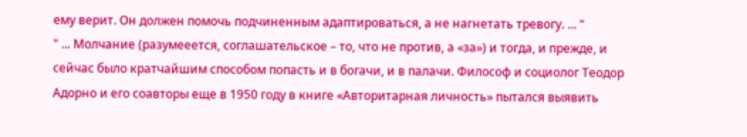ему верит. Он должен помочь подчиненным адаптироваться, а не нагнетать тревогу. ... "
" ... Молчание (разумееется, соглашательское – то, что не против, а «за») и тогда, и прежде, и сейчас было кратчайшим способом попасть и в богачи, и в палачи. Философ и социолог Теодор Адорно и его соавторы еще в 1950 году в книге «Авторитарная личность» пытался выявить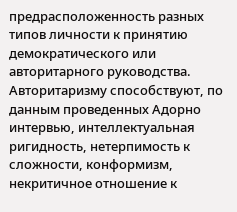предрасположенность разных типов личности к принятию демократического или авторитарного руководства. Авторитаризму способствуют, по данным проведенных Адорно интервью, интеллектуальная ригидность, нетерпимость к сложности, конформизм, некритичное отношение к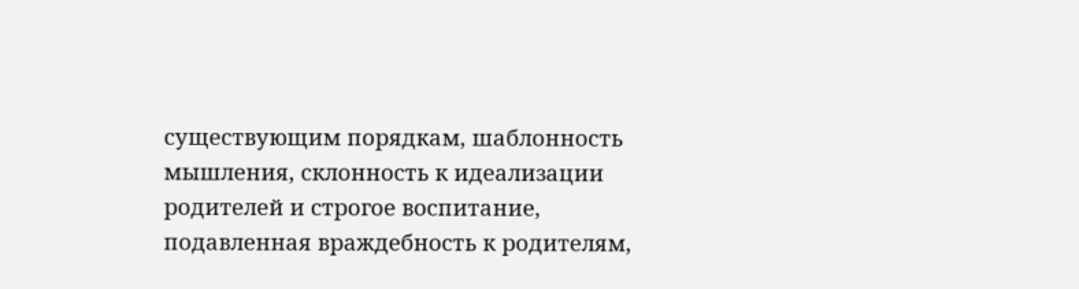существующим порядкам, шаблонность мышления, склонность к идеализации родителей и строгое воспитание, подавленная враждебность к родителям,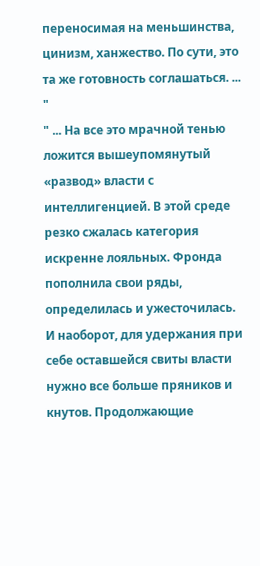переносимая на меньшинства, цинизм, ханжество. По сути, это та же готовность соглашаться. ... "
" ... На все это мрачной тенью ложится вышеупомянутый «развод» власти с интеллигенцией. В этой среде резко сжалась категория искренне лояльных. Фронда пополнила свои ряды, определилась и ужесточилась. И наоборот, для удержания при себе оставшейся свиты власти нужно все больше пряников и кнутов. Продолжающие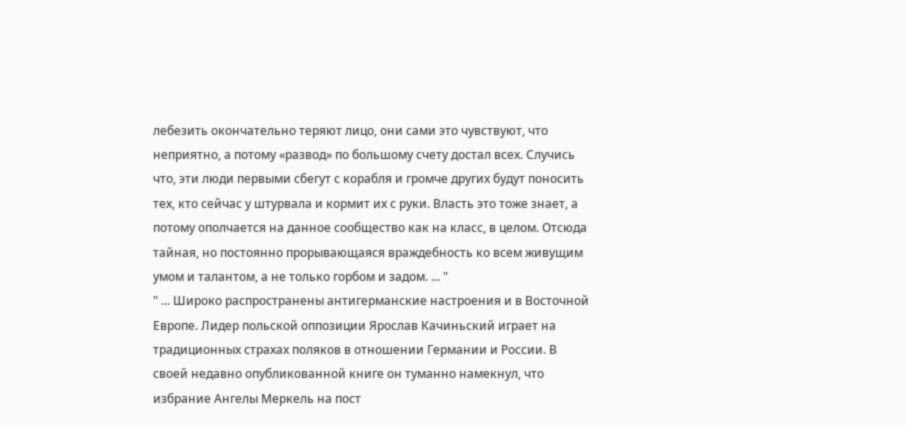лебезить окончательно теряют лицо, они сами это чувствуют, что неприятно, а потому «развод» по большому счету достал всех. Случись что, эти люди первыми сбегут с корабля и громче других будут поносить тех, кто сейчас у штурвала и кормит их с руки. Власть это тоже знает, а потому ополчается на данное сообщество как на класс, в целом. Отсюда тайная, но постоянно прорывающаяся враждебность ко всем живущим умом и талантом, а не только горбом и задом. ... "
" ... Широко распространены антигерманские настроения и в Восточной Европе. Лидер польской оппозиции Ярослав Качиньский играет на традиционных страхах поляков в отношении Германии и России. В своей недавно опубликованной книге он туманно намекнул, что избрание Ангелы Меркель на пост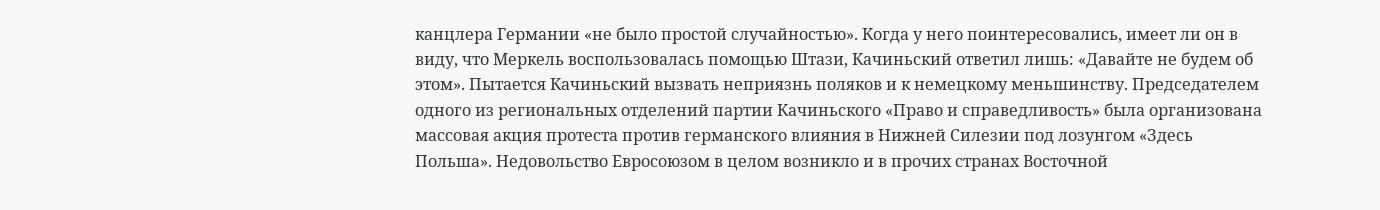канцлера Германии «не было простой случайностью». Когда у него поинтересовались, имеет ли он в виду, что Меркель воспользовалась помощью Штази, Качиньский ответил лишь: «Давайте не будем об этом». Пытается Качиньский вызвать неприязнь поляков и к немецкому меньшинству. Председателем одного из региональных отделений партии Качиньского «Право и справедливость» была организована массовая акция протеста против германского влияния в Нижней Силезии под лозунгом «Здесь Польша». Недовольство Евросоюзом в целом возникло и в прочих странах Восточной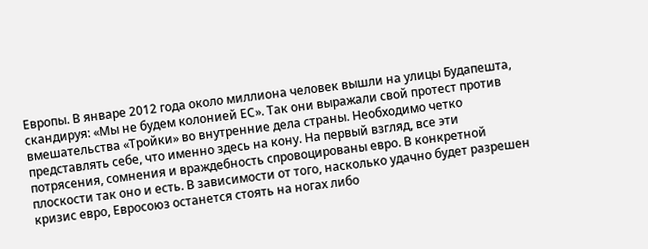Европы. В январе 2012 года около миллиона человек вышли на улицы Будапешта, скандируя: «Мы не будем колонией ЕС». Так они выражали свой протест против вмешательства «Тройки» во внутренние дела страны. Необходимо четко представлять себе, что именно здесь на кону. На первый взгляд, все эти потрясения, сомнения и враждебность спровоцированы евро. В конкретной плоскости так оно и есть. В зависимости от того, насколько удачно будет разрешен кризис евро, Евросоюз останется стоять на ногах либо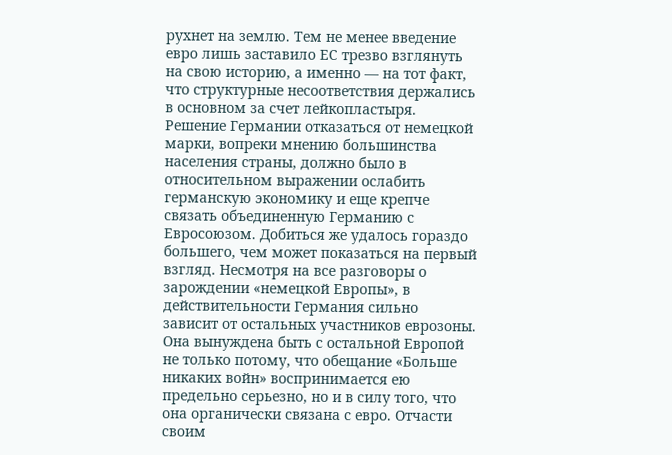рухнет на землю. Тем не менее введение евро лишь заставило ЕС трезво взглянуть на свою историю, а именно — на тот факт, что структурные несоответствия держались в основном за счет лейкопластыря. Решение Германии отказаться от немецкой марки, вопреки мнению большинства населения страны, должно было в относительном выражении ослабить германскую экономику и еще крепче связать объединенную Германию с Евросоюзом. Добиться же удалось гораздо большего, чем может показаться на первый взгляд. Несмотря на все разговоры о зарождении «немецкой Европы», в действительности Германия сильно зависит от остальных участников еврозоны. Она вынуждена быть с остальной Европой не только потому, что обещание «Больше никаких войн» воспринимается ею предельно серьезно, но и в силу того, что она органически связана с евро. Отчасти своим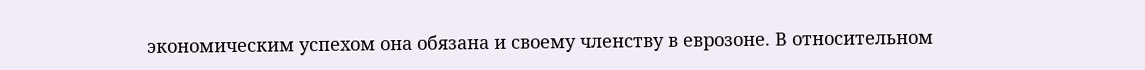экономическим успехом она обязана и своему членству в еврозоне. В относительном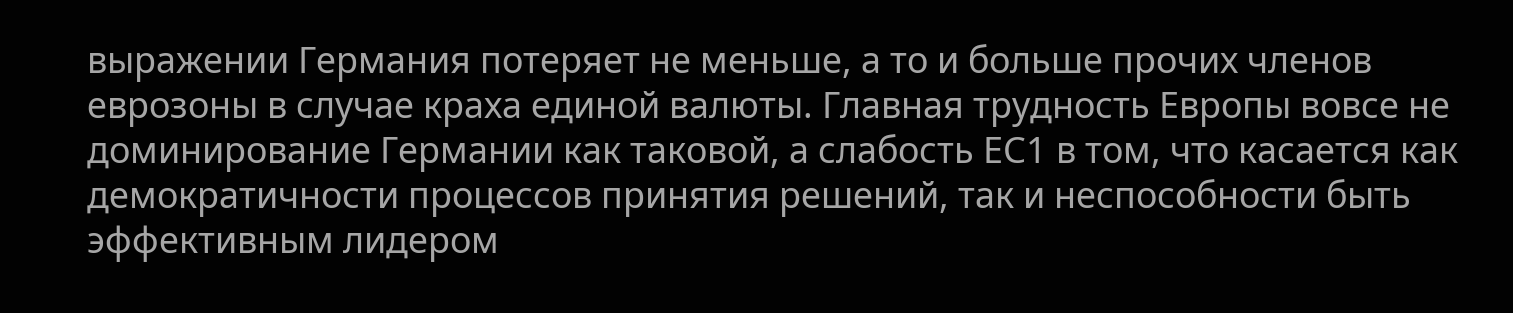выражении Германия потеряет не меньше, а то и больше прочих членов еврозоны в случае краха единой валюты. Главная трудность Европы вовсе не доминирование Германии как таковой, а слабость ЕС1 в том, что касается как демократичности процессов принятия решений, так и неспособности быть эффективным лидером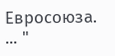Евросоюза. ... "